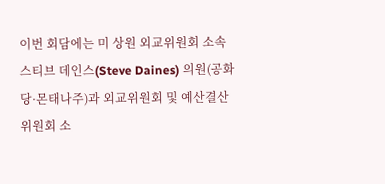이번 회담에는 미 상원 외교위원회 소속 스티브 데인스(Steve Daines) 의원(공화당·몬태나주)과 외교위원회 및 예산결산위원회 소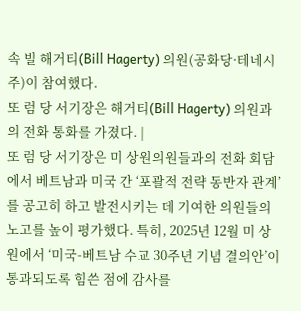속 빌 해거티(Bill Hagerty) 의원(공화당·테네시주)이 참여했다.
또 럼 당 서기장은 해거티(Bill Hagerty) 의원과의 전화 통화를 가졌다. |
또 럼 당 서기장은 미 상원의원들과의 전화 회담에서 베트남과 미국 간 ‘포괄적 전략 동반자 관계’를 공고히 하고 발전시키는 데 기여한 의원들의 노고를 높이 평가했다. 특히, 2025년 12월 미 상원에서 ‘미국-베트남 수교 30주년 기념 결의안’이 통과되도록 힘쓴 점에 감사를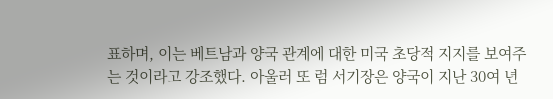표하며, 이는 베트남과 양국 관계에 대한 미국 초당적 지지를 보여주는 것이라고 강조했다. 아울러 또 럼 서기장은 양국이 지난 30여 년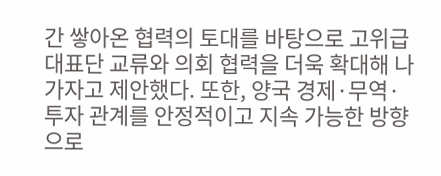간 쌓아온 협력의 토대를 바탕으로 고위급 대표단 교류와 의회 협력을 더욱 확대해 나가자고 제안했다. 또한, 양국 경제·무역·투자 관계를 안정적이고 지속 가능한 방향으로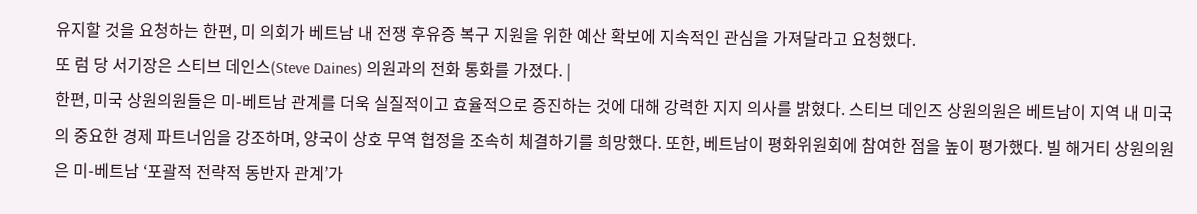유지할 것을 요청하는 한편, 미 의회가 베트남 내 전쟁 후유증 복구 지원을 위한 예산 확보에 지속적인 관심을 가져달라고 요청했다.
또 럼 당 서기장은 스티브 데인스(Steve Daines) 의원과의 전화 통화를 가졌다. |
한편, 미국 상원의원들은 미-베트남 관계를 더욱 실질적이고 효율적으로 증진하는 것에 대해 강력한 지지 의사를 밝혔다. 스티브 데인즈 상원의원은 베트남이 지역 내 미국의 중요한 경제 파트너임을 강조하며, 양국이 상호 무역 협정을 조속히 체결하기를 희망했다. 또한, 베트남이 평화위원회에 참여한 점을 높이 평가했다. 빌 해거티 상원의원은 미-베트남 ‘포괄적 전략적 동반자 관계’가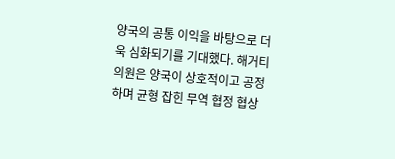양국의 공통 이익을 바탕으로 더욱 심화되기를 기대했다. 해거티 의원은 양국이 상호적이고 공정하며 균형 잡힌 무역 협정 협상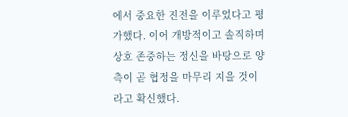에서 중요한 진전을 이루었다고 평가했다. 이어 개방적이고 솔직하며 상호 존중하는 정신을 바탕으로 양측이 곧 협정을 마무리 지을 것이라고 확신했다.